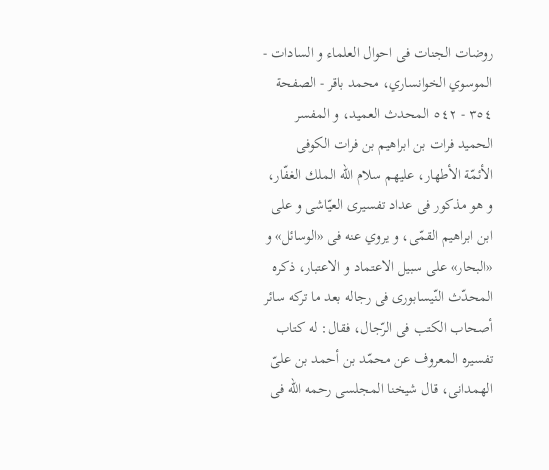روضات الجنات فی احوال العلماء و السادات - الموسوي الخوانساري، محمد باقر - الصفحة ٣٥٤ - ٥٤٢ المحدث العميد، و المفسر الحميد فرات بن ابراهيم بن فرات الكوفى
الأئمّة الأطهار، عليهم سلام اللّه الملك الغفّار، و هو مذكور فى عداد تفسيرى العيّاشى و على ابن ابراهيم القمّى، و يروي عنه فى «الوسائل» و «البحار» على سبيل الاعتماد و الاعتبار، ذكره المحدّث النّيسابورى فى رجاله بعد ما تركه سائر أصحاب الكتب فى الرّجال، فقال: له كتاب تفسيره المعروف عن محمّد بن أحمد بن علىّ الهمدانى، قال شيخنا المجلسى رحمه اللّه فى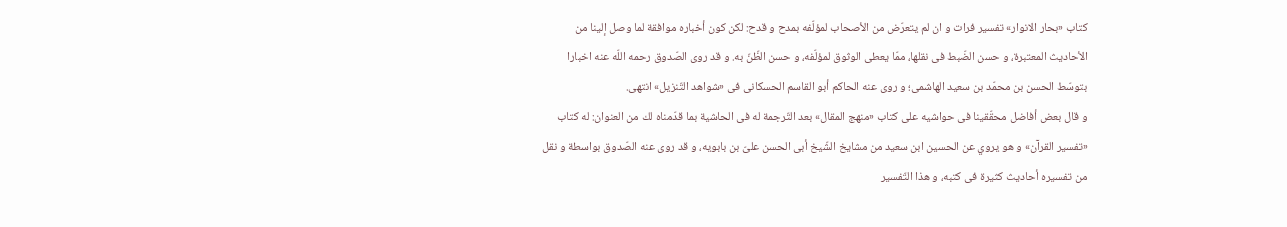كتاب «بحار الانوار» تفسير فرات و ان لم يتعرّض من الأصحاب لمؤلّفه بمدح و قدح: لكن كون أخباره موافقة لما وصل إلينا من الأحاديث المعتبرة، و حسن الضّبط فى نقلها، ممّا يعطى الوثوق لمؤلّفه، و حسن الظّنّ به. و قد روى الصّدوق رحمه اللّه عنه اخبارا بتوسّط الحسن بن محمّد بن سعيد الهاشمى؛ و روى عنه الحاكم أبو القاسم الحسكانى فى «شواهد التّنزيل» انتهى.
و قال بعض أفاضل محقّقينا فى حواشيه على كتاب «منهج المقال» بعد التّرجمة له فى الحاشية بما قدّمناه لك من العنوان: له كتاب «تفسير القرآن» و هو يروي عن الحسين ابن سعيد من مشايخ الشّيخ أبى الحسن علىّ بن بابويه، و قد روى عنه الصّدوق بواسطة و نقل من تفسيره أحاديث كثيرة فى كتبه، و هذا التّفسير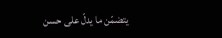يتضمّن ما يدلّ على حسن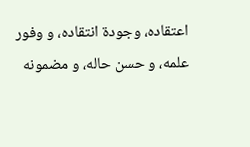اعتقاده، وجودة انتقاده، و وفور علمه، و حسن حاله، و مضمونه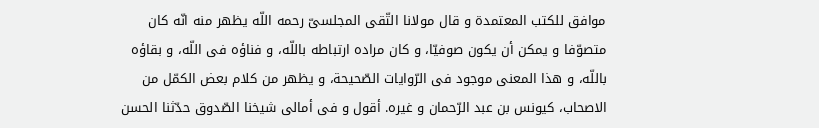موافق للكتب المعتمدة و قال مولانا التّقى المجلسىّ رحمه اللّه يظهر منه انّه كان متصوّفا و يمكن أن يكون صوفيّا، و كان مراده ارتباطه باللّه، و فناؤه فى اللّه، و بقاؤه باللّه، و هذا المعنى موجود فى الرّوايات الصّحيحة، و يظهر من كلام بعض الكمّل من الاصحاب، كيونس بن عبد الرّحمان و غيره. أقول و فى أمالى شيخنا الصّدوق حدّثنا الحسن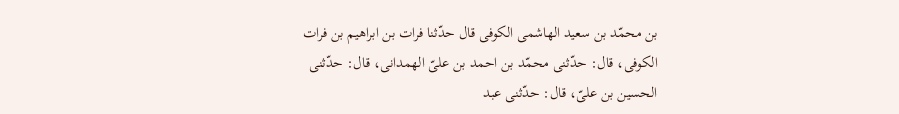بن محمّد بن سعيد الهاشمى الكوفى قال حدّثنا فرات بن ابراهيم بن فرات الكوفى، قال: حدّثنى محمّد بن احمد بن علىّ الهمدانى، قال: حدّثنى الحسين بن علىّ، قال: حدّثنى عبد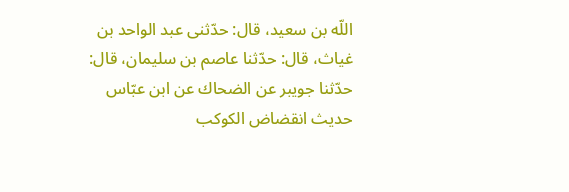اللّه بن سعيد، قال: حدّثنى عبد الواحد بن غياث، قال: حدّثنا عاصم بن سليمان، قال: حدّثنا جويبر عن الضحاك عن ابن عبّاس حديث انقضاض الكوكب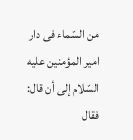من السّماء فى دار امير المؤمنين عليه السّلام إلى أن قال: فقال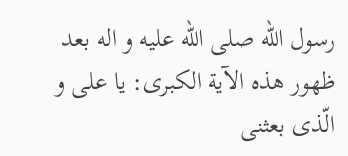رسول اللّه صلى اللّه عليه و اله بعد ظهور هذه الآية الكبرى: يا على و الّذى بعثنى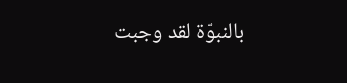بالنبوّة لقد وجبت